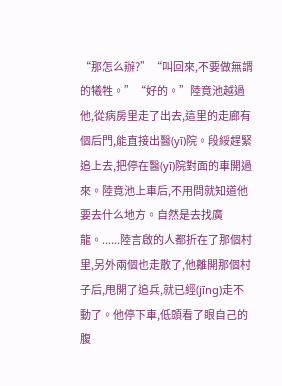“那怎么辦?”“叫回來,不要做無謂的犧牲。”“好的。”陸竟池越過他,從病房里走了出去,這里的走廊有個后門,能直接出醫(yī)院。段綏趕緊追上去,把停在醫(yī)院對面的車開過來。陸竟池上車后,不用問就知道他要去什么地方。自然是去找廣龍。......陸言啟的人都折在了那個村里,另外兩個也走散了,他離開那個村子后,甩開了追兵,就已經(jīng)走不動了。他停下車,低頭看了眼自己的腹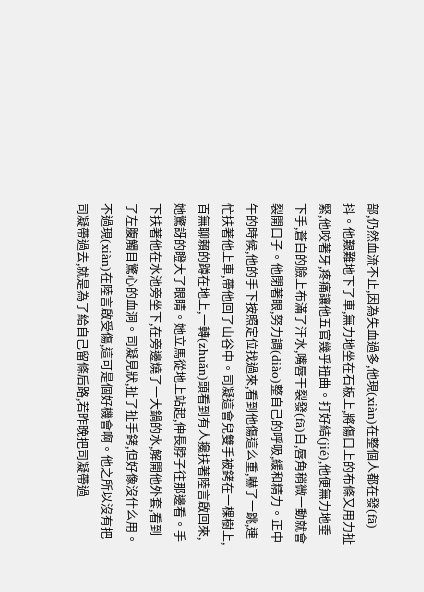部,仍然血流不止,因為失血過多,他現(xiàn)在整個人都在發(fā)抖。他艱難地下了車,無力地坐在石板上,將傷口上的布條又用力扯緊,他咬著牙,疼痛讓他五官幾乎扭曲。打好結(jié),他便無力地垂下手,蒼白的臉上布滿了汗水,嘴唇干裂發(fā)白,唇角稍微一動就會裂開口子。他閉著眼,努力調(diào)整自己的呼吸,緩和精力。正中午的時候,他的手下按照定位找過來,看到他傷這么重,嚇了一跳,連忙扶著他上車,帶他回了山谷中。司凝這會兒雙手被銬在一棵樹上,百無聊賴的蹲在地上,一轉(zhuǎn)頭看到有人攙扶著陸言啟回來,她驚訝的瞪大了眼睛。她立馬從地上站起,伸長脖子往那邊看。手下扶著他在水池旁坐下,在旁邊燒了一大鍋的水,解開他外套,看到了左腹觸目驚心的血洞。司凝見狀,扯了扯手銬,但好像沒什么用。不過現(xiàn)在陸言啟受傷,這可是個好機會啊。他之所以沒有把司凝帶過去,就是為了給自己留條后路,若昨晚把司凝帶過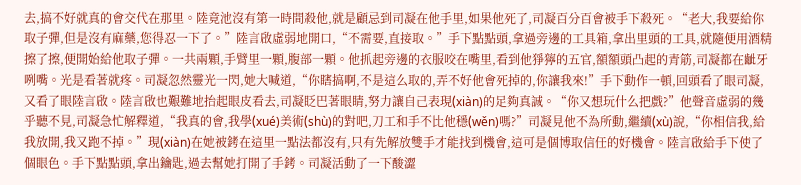去,搞不好就真的會交代在那里。陸竟池沒有第一時間殺他,就是顧忌到司凝在他手里,如果他死了,司凝百分百會被手下殺死。“老大,我要給你取子彈,但是沒有麻藥,您得忍一下了。”陸言啟虛弱地開口,“不需要,直接取。”手下點點頭,拿過旁邊的工具箱,拿出里頭的工具,就隨便用酒精擦了擦,便開始給他取子彈。一共兩顆,手臂里一顆,腹部一顆。他抓起旁邊的衣服咬在嘴里,看到他猙獰的五官,額額頭凸起的青筋,司凝都在齜牙咧嘴。光是看著就疼。司凝忽然靈光一閃,她大喊道,“你瞎搞啊,不是這么取的,弄不好他會死掉的,你讓我來!”手下動作一頓,回頭看了眼司凝,又看了眼陸言啟。陸言啟也艱難地抬起眼皮看去,司凝眨巴著眼睛,努力讓自己表現(xiàn)的足夠真誠。“你又想玩什么把戲?”他聲音虛弱的幾乎聽不見,司凝急忙解釋道,“我真的會,我學(xué)美術(shù)的對吧,刀工和手不比他穩(wěn)嗎?”司凝見他不為所動,繼續(xù)說,“你相信我,給我放開,我又跑不掉。”現(xiàn)在她被銬在這里一點法都沒有,只有先解放雙手才能找到機會,這可是個博取信任的好機會。陸言啟給手下使了個眼色。手下點點頭,拿出鑰匙,過去幫她打開了手銬。司凝活動了一下酸澀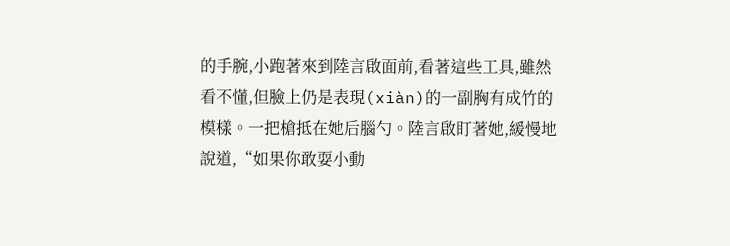的手腕,小跑著來到陸言啟面前,看著這些工具,雖然看不懂,但臉上仍是表現(xiàn)的一副胸有成竹的模樣。一把槍抵在她后腦勺。陸言啟盯著她,緩慢地說道,“如果你敢耍小動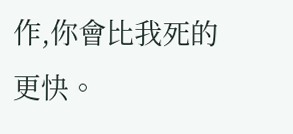作,你會比我死的更快。